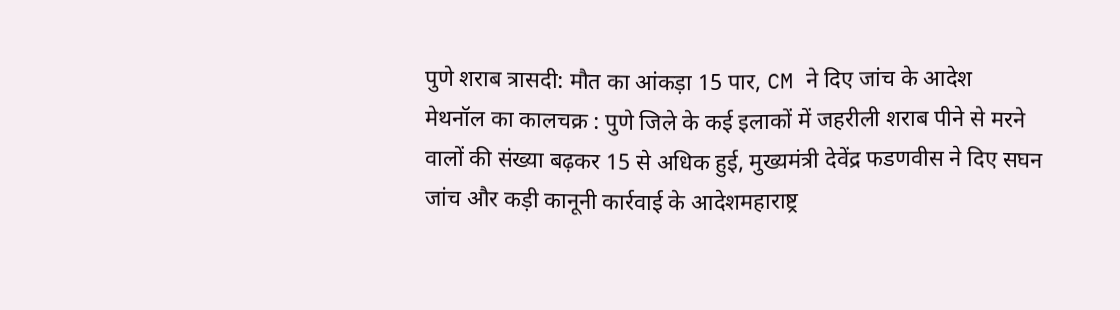पुणे शराब त्रासदी: मौत का आंकड़ा 15 पार, CM ने दिए जांच के आदेश
मेथनॉल का कालचक्र : पुणे जिले के कई इलाकों में जहरीली शराब पीने से मरने वालों की संख्या बढ़कर 15 से अधिक हुई, मुख्यमंत्री देवेंद्र फडणवीस ने दिए सघन जांच और कड़ी कानूनी कार्रवाई के आदेशमहाराष्ट्र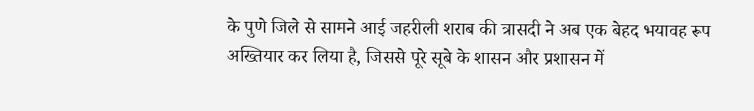के पुणे जिले से सामने आई जहरीली शराब की त्रासदी ने अब एक बेहद भयावह रूप अख्तियार कर लिया है, जिससे पूरे सूबे के शासन और प्रशासन में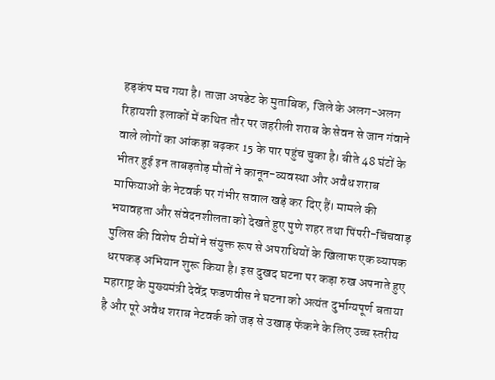हड़कंप मच गया है। ताजा अपडेट के मुताबिक, जिले के अलग-अलग रिहायशी इलाकों में कथित तौर पर जहरीली शराब के सेवन से जान गंवाने वाले लोगों का आंकड़ा बढ़कर 15 के पार पहुंच चुका है। बीते 48 घंटों के भीतर हुई इन ताबड़तोड़ मौतों ने कानून-व्यवस्था और अवैध शराब माफियाओं के नेटवर्क पर गंभीर सवाल खड़े कर दिए हैं। मामले की भयावहता और संवेदनशीलता को देखते हुए पुणे शहर तथा पिंपरी-चिंचवाड़ पुलिस की विशेष टीमों ने संयुक्त रूप से अपराधियों के खिलाफ एक व्यापक धरपकड़ अभियान शुरू किया है। इस दुखद घटना पर कड़ा रुख अपनाते हुए महाराष्ट्र के मुख्यमंत्री देवेंद्र फडणवीस ने घटना को अत्यंत दुर्भाग्यपूर्ण बताया है और पूरे अवैध शराब नेटवर्क को जड़ से उखाड़ फेंकने के लिए उच्च स्तरीय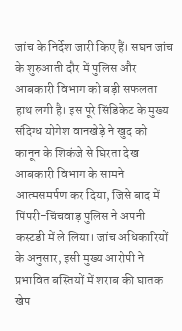जांच के निर्देश जारी किए हैं। सघन जांच के शुरुआती दौर में पुलिस और आबकारी विभाग को बड़ी सफलता हाथ लगी है। इस पूरे सिंडिकेट के मुख्य संदिग्ध योगेश वानखेड़े ने खुद को कानून के शिकंजे से घिरता देख आबकारी विभाग के सामने आत्मसमर्पण कर दिया, जिसे बाद में पिंपरी-चिंचवाड़ पुलिस ने अपनी कस्टडी में ले लिया। जांच अधिकारियों के अनुसार, इसी मुख्य आरोपी ने प्रभावित बस्तियों में शराब की घातक खेप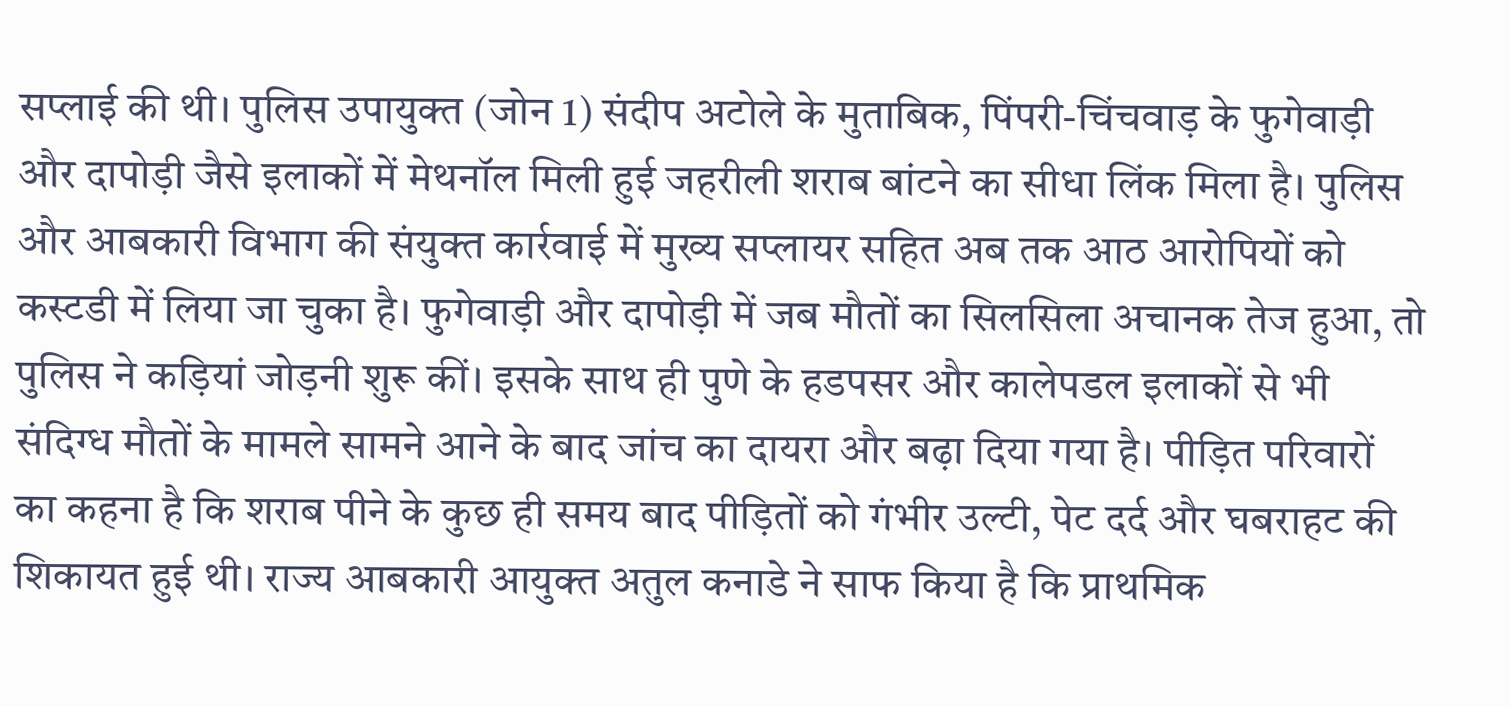सप्लाई की थी। पुलिस उपायुक्त (जोन 1) संदीप अटोले के मुताबिक, पिंपरी-चिंचवाड़ के फुगेवाड़ी और दापोड़ी जैसे इलाकों में मेथनॉल मिली हुई जहरीली शराब बांटने का सीधा लिंक मिला है। पुलिस और आबकारी विभाग की संयुक्त कार्रवाई में मुख्य सप्लायर सहित अब तक आठ आरोपियों को कस्टडी में लिया जा चुका है। फुगेवाड़ी और दापोड़ी में जब मौतों का सिलसिला अचानक तेज हुआ, तो पुलिस ने कड़ियां जोड़नी शुरू कीं। इसके साथ ही पुणे के हडपसर और कालेपडल इलाकों से भी संदिग्ध मौतों के मामले सामने आने के बाद जांच का दायरा और बढ़ा दिया गया है। पीड़ित परिवारों का कहना है कि शराब पीने के कुछ ही समय बाद पीड़ितों को गंभीर उल्टी, पेट दर्द और घबराहट की शिकायत हुई थी। राज्य आबकारी आयुक्त अतुल कनाडे ने साफ किया है कि प्राथमिक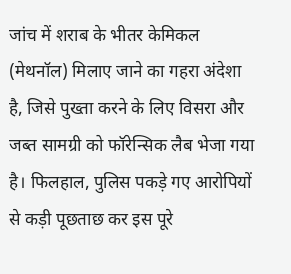जांच में शराब के भीतर केमिकल (मेथनॉल) मिलाए जाने का गहरा अंदेशा है, जिसे पुख्ता करने के लिए विसरा और जब्त सामग्री को फॉरेन्सिक लैब भेजा गया है। फिलहाल, पुलिस पकड़े गए आरोपियों से कड़ी पूछताछ कर इस पूरे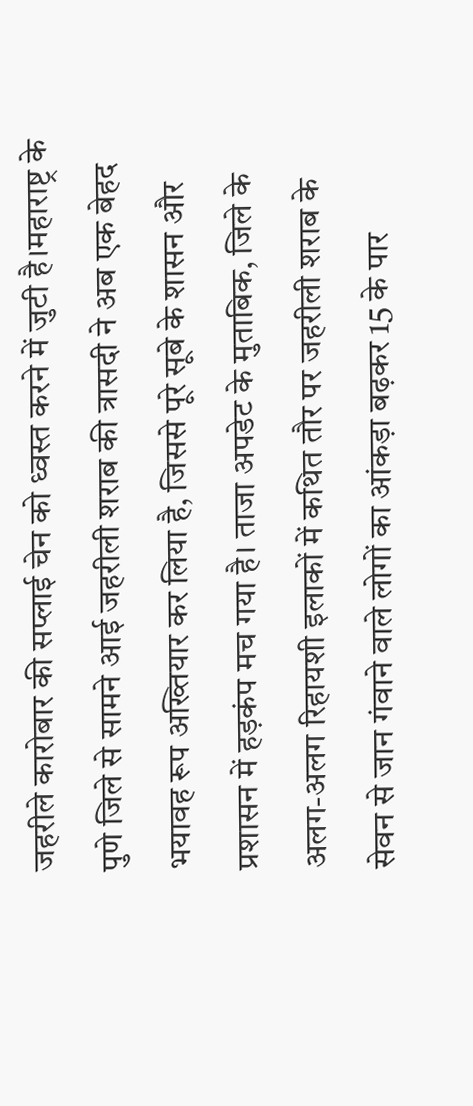जहरीले कारोबार की सप्लाई चेन को ध्वस्त करने में जुटी है।महाराष्ट्र के पुणे जिले से सामने आई जहरीली शराब की त्रासदी ने अब एक बेहद भयावह रूप अख्तियार कर लिया है, जिससे पूरे सूबे के शासन और प्रशासन में हड़कंप मच गया है। ताजा अपडेट के मुताबिक, जिले के अलग-अलग रिहायशी इलाकों में कथित तौर पर जहरीली शराब के सेवन से जान गंवाने वाले लोगों का आंकड़ा बढ़कर 15 के पार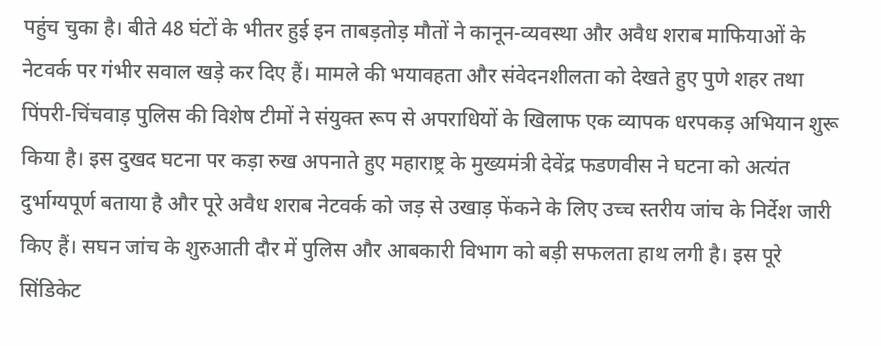पहुंच चुका है। बीते 48 घंटों के भीतर हुई इन ताबड़तोड़ मौतों ने कानून-व्यवस्था और अवैध शराब माफियाओं के नेटवर्क पर गंभीर सवाल खड़े कर दिए हैं। मामले की भयावहता और संवेदनशीलता को देखते हुए पुणे शहर तथा पिंपरी-चिंचवाड़ पुलिस की विशेष टीमों ने संयुक्त रूप से अपराधियों के खिलाफ एक व्यापक धरपकड़ अभियान शुरू किया है। इस दुखद घटना पर कड़ा रुख अपनाते हुए महाराष्ट्र के मुख्यमंत्री देवेंद्र फडणवीस ने घटना को अत्यंत दुर्भाग्यपूर्ण बताया है और पूरे अवैध शराब नेटवर्क को जड़ से उखाड़ फेंकने के लिए उच्च स्तरीय जांच के निर्देश जारी किए हैं। सघन जांच के शुरुआती दौर में पुलिस और आबकारी विभाग को बड़ी सफलता हाथ लगी है। इस पूरे सिंडिकेट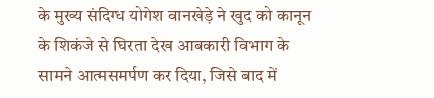के मुख्य संदिग्ध योगेश वानखेड़े ने खुद को कानून के शिकंजे से घिरता देख आबकारी विभाग के सामने आत्मसमर्पण कर दिया, जिसे बाद में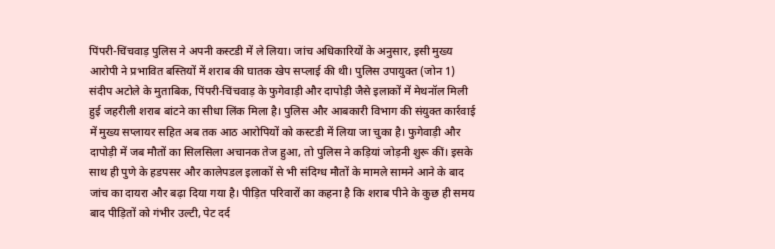पिंपरी-चिंचवाड़ पुलिस ने अपनी कस्टडी में ले लिया। जांच अधिकारियों के अनुसार, इसी मुख्य आरोपी ने प्रभावित बस्तियों में शराब की घातक खेप सप्लाई की थी। पुलिस उपायुक्त (जोन 1) संदीप अटोले के मुताबिक, पिंपरी-चिंचवाड़ के फुगेवाड़ी और दापोड़ी जैसे इलाकों में मेथनॉल मिली हुई जहरीली शराब बांटने का सीधा लिंक मिला है। पुलिस और आबकारी विभाग की संयुक्त कार्रवाई में मुख्य सप्लायर सहित अब तक आठ आरोपियों को कस्टडी में लिया जा चुका है। फुगेवाड़ी और दापोड़ी में जब मौतों का सिलसिला अचानक तेज हुआ, तो पुलिस ने कड़ियां जोड़नी शुरू कीं। इसके साथ ही पुणे के हडपसर और कालेपडल इलाकों से भी संदिग्ध मौतों के मामले सामने आने के बाद जांच का दायरा और बढ़ा दिया गया है। पीड़ित परिवारों का कहना है कि शराब पीने के कुछ ही समय बाद पीड़ितों को गंभीर उल्टी, पेट दर्द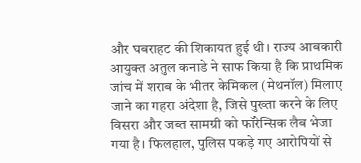और घबराहट की शिकायत हुई थी। राज्य आबकारी आयुक्त अतुल कनाडे ने साफ किया है कि प्राथमिक जांच में शराब के भीतर केमिकल (मेथनॉल) मिलाए जाने का गहरा अंदेशा है, जिसे पुख्ता करने के लिए विसरा और जब्त सामग्री को फॉरेन्सिक लैब भेजा गया है। फिलहाल, पुलिस पकड़े गए आरोपियों से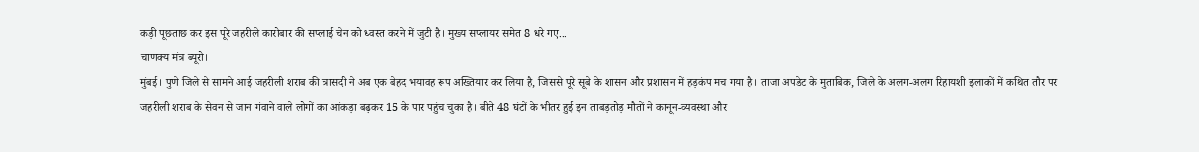कड़ी पूछताछ कर इस पूरे जहरीले कारोबार की सप्लाई चेन को ध्वस्त करने में जुटी है। मुख्य सप्लायर समेत 8 धरे गए...
चाणक्य मंत्र ब्यूरो।
मुंबई। पुणे जिले से सामने आई जहरीली शराब की त्रासदी ने अब एक बेहद भयावह रूप अख्तियार कर लिया है, जिससे पूरे सूबे के शासन और प्रशासन में हड़कंप मच गया है। ताजा अपडेट के मुताबिक, जिले के अलग-अलग रिहायशी इलाकों में कथित तौर पर जहरीली शराब के सेवन से जान गंवाने वाले लोगों का आंकड़ा बढ़कर 15 के पार पहुंच चुका है। बीते 48 घंटों के भीतर हुई इन ताबड़तोड़ मौतों ने कानून-व्यवस्था और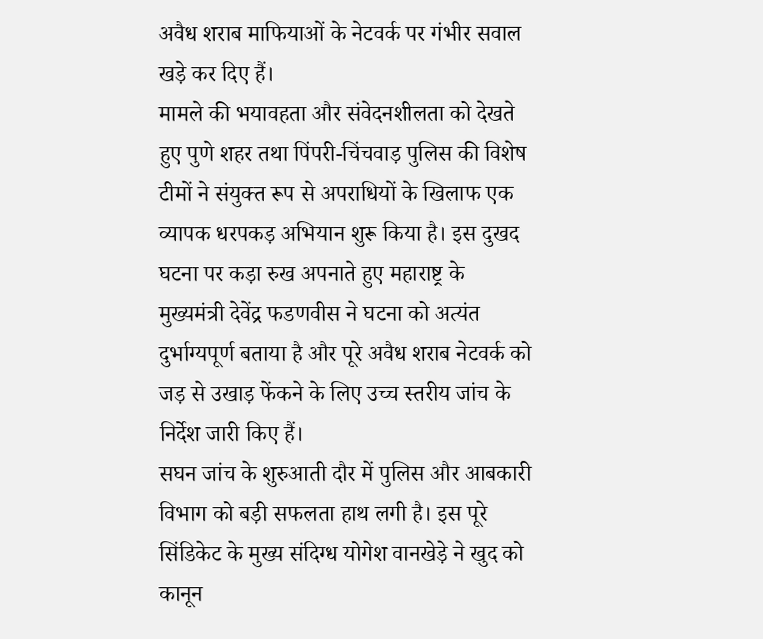अवैध शराब माफियाओं के नेटवर्क पर गंभीर सवाल खड़े कर दिए हैं।
मामले की भयावहता और संवेदनशीलता को देखते हुए पुणे शहर तथा पिंपरी-चिंचवाड़ पुलिस की विशेष टीमों ने संयुक्त रूप से अपराधियों के खिलाफ एक व्यापक धरपकड़ अभियान शुरू किया है। इस दुखद घटना पर कड़ा रुख अपनाते हुए महाराष्ट्र के मुख्यमंत्री देवेंद्र फडणवीस ने घटना को अत्यंत दुर्भाग्यपूर्ण बताया है और पूरे अवैध शराब नेटवर्क को जड़ से उखाड़ फेंकने के लिए उच्च स्तरीय जांच के निर्देश जारी किए हैं।
सघन जांच के शुरुआती दौर में पुलिस और आबकारी विभाग को बड़ी सफलता हाथ लगी है। इस पूरे सिंडिकेट के मुख्य संदिग्ध योगेश वानखेड़े ने खुद को कानून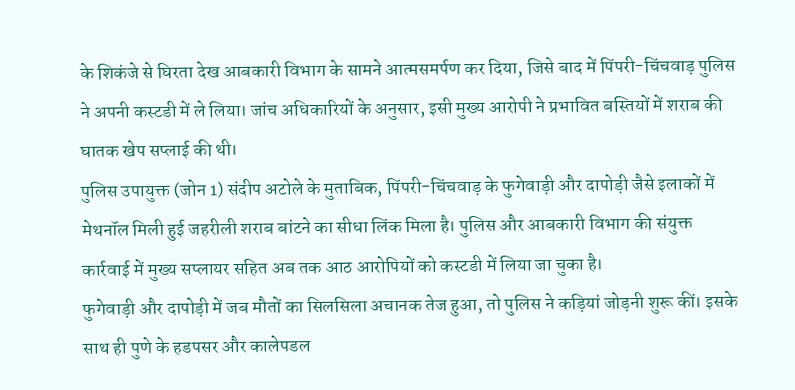के शिकंजे से घिरता देख आबकारी विभाग के सामने आत्मसमर्पण कर दिया, जिसे बाद में पिंपरी-चिंचवाड़ पुलिस ने अपनी कस्टडी में ले लिया। जांच अधिकारियों के अनुसार, इसी मुख्य आरोपी ने प्रभावित बस्तियों में शराब की घातक खेप सप्लाई की थी।
पुलिस उपायुक्त (जोन 1) संदीप अटोले के मुताबिक, पिंपरी-चिंचवाड़ के फुगेवाड़ी और दापोड़ी जैसे इलाकों में मेथनॉल मिली हुई जहरीली शराब बांटने का सीधा लिंक मिला है। पुलिस और आबकारी विभाग की संयुक्त कार्रवाई में मुख्य सप्लायर सहित अब तक आठ आरोपियों को कस्टडी में लिया जा चुका है।
फुगेवाड़ी और दापोड़ी में जब मौतों का सिलसिला अचानक तेज हुआ, तो पुलिस ने कड़ियां जोड़नी शुरू कीं। इसके साथ ही पुणे के हडपसर और कालेपडल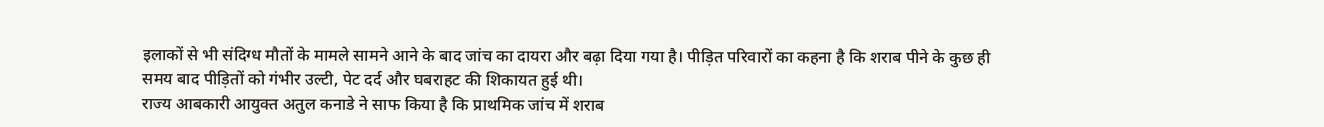इलाकों से भी संदिग्ध मौतों के मामले सामने आने के बाद जांच का दायरा और बढ़ा दिया गया है। पीड़ित परिवारों का कहना है कि शराब पीने के कुछ ही समय बाद पीड़ितों को गंभीर उल्टी, पेट दर्द और घबराहट की शिकायत हुई थी।
राज्य आबकारी आयुक्त अतुल कनाडे ने साफ किया है कि प्राथमिक जांच में शराब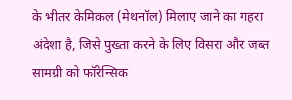के भीतर केमिकल (मेथनॉल) मिलाए जाने का गहरा अंदेशा है, जिसे पुख्ता करने के लिए विसरा और जब्त सामग्री को फॉरेन्सिक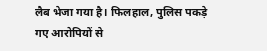लैब भेजा गया है। फिलहाल, पुलिस पकड़े गए आरोपियों से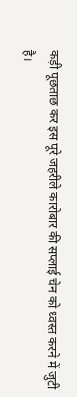कड़ी पूछताछ कर इस पूरे जहरीले कारोबार की सप्लाई चेन को ध्वस्त करने में जुटी है।